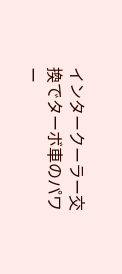インタークーラー交換でターボ車のパワー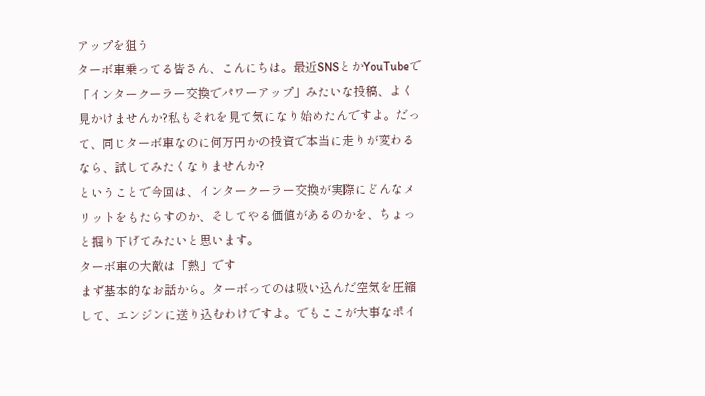アップを狙う
ターボ車乗ってる皆さん、こんにちは。最近SNSとかYouTubeで「インタークーラー交換でパワーアップ」みたいな投稿、よく見かけませんか?私もそれを見て気になり始めたんですよ。だって、同じターボ車なのに何万円かの投資で本当に走りが変わるなら、試してみたくなりませんか?
ということで今回は、インタークーラー交換が実際にどんなメリットをもたらすのか、そしてやる価値があるのかを、ちょっと掘り下げてみたいと思います。
ターボ車の大敵は「熱」です
まず基本的なお話から。ターボってのは吸い込んだ空気を圧縮して、エンジンに送り込むわけですよ。でもここが大事なポイ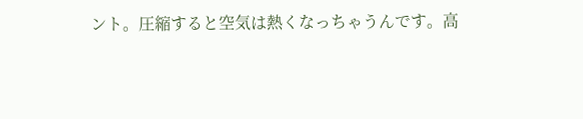ント。圧縮すると空気は熱くなっちゃうんです。高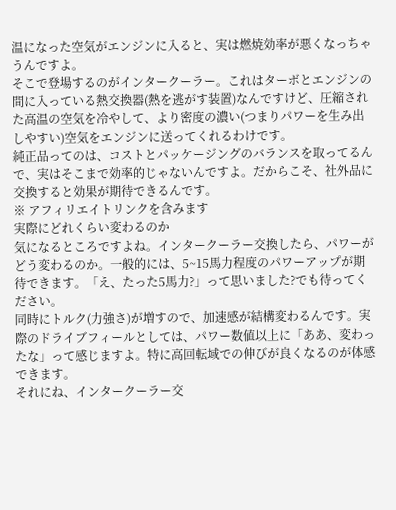温になった空気がエンジンに入ると、実は燃焼効率が悪くなっちゃうんですよ。
そこで登場するのがインタークーラー。これはターボとエンジンの間に入っている熱交換器(熱を逃がす装置)なんですけど、圧縮された高温の空気を冷やして、より密度の濃い(つまりパワーを生み出しやすい)空気をエンジンに送ってくれるわけです。
純正品ってのは、コストとパッケージングのバランスを取ってるんで、実はそこまで効率的じゃないんですよ。だからこそ、社外品に交換すると効果が期待できるんです。
※ アフィリエイトリンクを含みます
実際にどれくらい変わるのか
気になるところですよね。インタークーラー交換したら、パワーがどう変わるのか。一般的には、5~15馬力程度のパワーアップが期待できます。「え、たった5馬力?」って思いました?でも待ってください。
同時にトルク(力強さ)が増すので、加速感が結構変わるんです。実際のドライブフィールとしては、パワー数値以上に「ああ、変わったな」って感じますよ。特に高回転域での伸びが良くなるのが体感できます。
それにね、インタークーラー交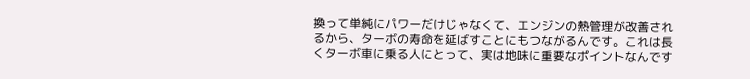換って単純にパワーだけじゃなくて、エンジンの熱管理が改善されるから、ターボの寿命を延ばすことにもつながるんです。これは長くターボ車に乗る人にとって、実は地味に重要なポイントなんです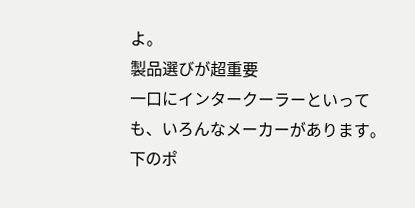よ。
製品選びが超重要
一口にインタークーラーといっても、いろんなメーカーがあります。下のポ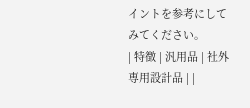イントを参考にしてみてください。
| 特徴 | 汎用品 | 社外専用設計品 | |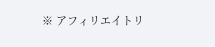※ アフィリエイトリ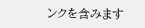ンクを含みます